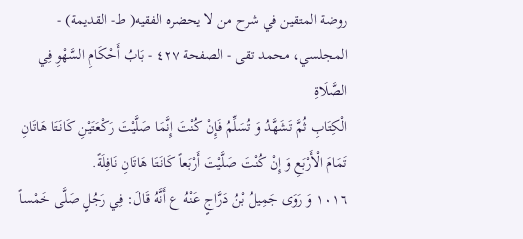روضة المتقين في شرح من لا يحضره الفقيه( ط- القديمة) - المجلسي، محمد تقى - الصفحة ٤٢٧ - بَابُ أَحْكَامِ السَّهْوِ فِي الصَّلَاةِ
الْكِتَابِ ثُمَّ تَشَهَّدُ وَ تُسَلِّمُ فَإِنْ كُنْتَ إِنَّمَا صَلَّيْتَ رَكْعَتَيْنِ كَانَتَا هَاتَانِ تَمَامَ الْأَرْبَعِ وَ إِنْ كُنْتَ صَلَّيْتَ أَرْبَعاً كَانَتَا هَاتَانِ نَافِلَةً.
١٠١٦ وَ رَوَى جَمِيلُ بْنُ دَرَّاجٍ عَنْهُ ع أَنَّهُ قَالَ: فِي رَجُلٍ صَلَّى خَمْساً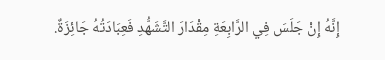إِنَّهُ إِنْ جَلَسَ فِي الرَّابِعَةِ مِقْدَارَ التَّشَهُّدِ فَعِبَادَتُهُ جَائِزَةٌ.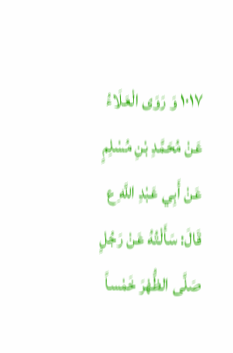١٠١٧ وَ رَوَى الْعَلَاءُ عَنْ مُحَمَّدِ بْنِ مُسْلِمٍ عَنْ أَبِي عَبْدِ اللَّهِ ع قَالَ: سَأَلْتُهُ عَنْ رَجُلٍ صَلَّى الظُّهْرَ خَمْساً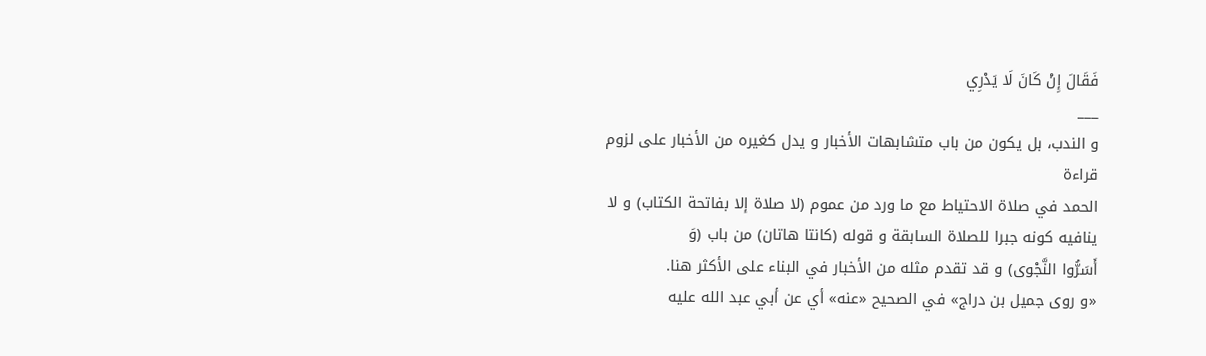فَقَالَ إِنْ كَانَ لَا يَدْرِي
___
و الندب، بل يكون من باب متشابهات الأخبار و يدل كغيره من الأخبار على لزوم قراءة
الحمد في صلاة الاحتياط مع ما ورد من عموم (لا صلاة إلا بفاتحة الكتاب) و لا
ينافيه كونه جبرا للصلاة السابقة و قوله (كانتا هاتان) من باب (وَ
أَسَرُّوا النَّجْوى) و قد تقدم مثله من الأخبار في البناء على الأكثر هنا.
«و روى جميل بن دراج» في الصحيح «عنه» أي عن أبي عبد الله عليه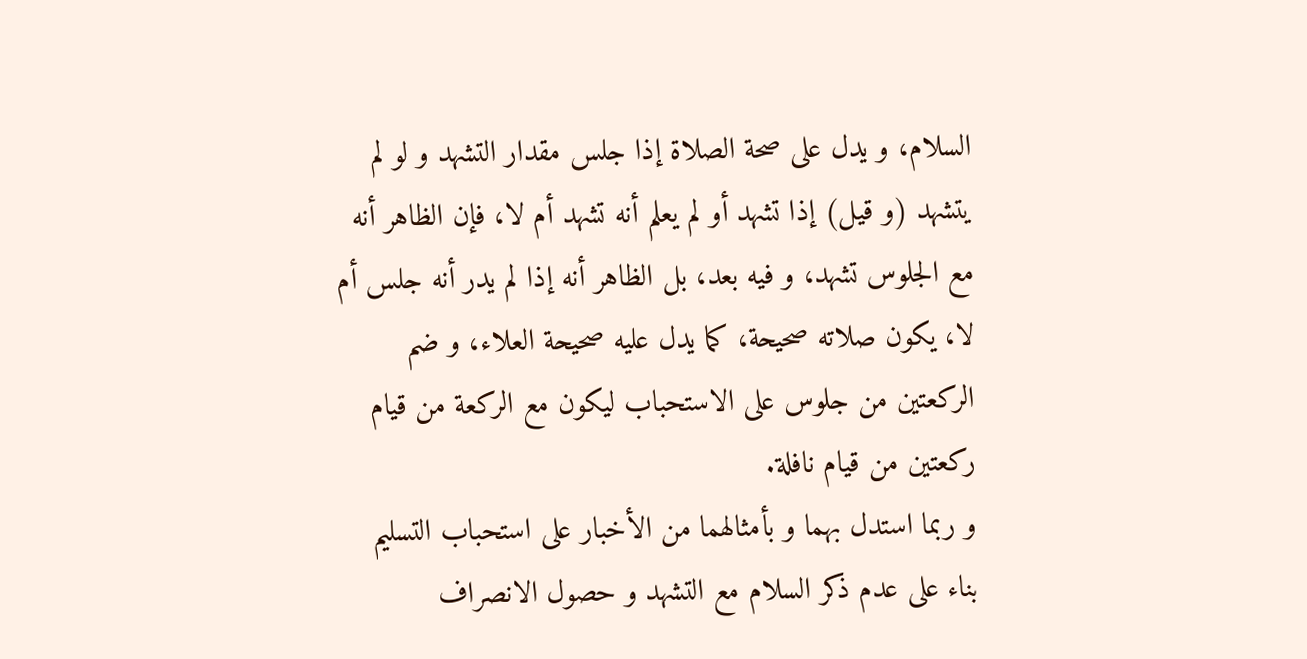السلام، و يدل على صحة الصلاة إذا جلس مقدار التشهد و لو لم يتشهد (و قيل) إذا تشهد أو لم يعلم أنه تشهد أم لا، فإن الظاهر أنه مع الجلوس تشهد، و فيه بعد، بل الظاهر أنه إذا لم يدر أنه جلس أم لا، يكون صلاته صحيحة، كما يدل عليه صحيحة العلاء، و ضم الركعتين من جلوس على الاستحباب ليكون مع الركعة من قيام ركعتين من قيام نافلة.
و ربما استدل بهما و بأمثالهما من الأخبار على استحباب التسليم بناء على عدم ذكر السلام مع التشهد و حصول الانصراف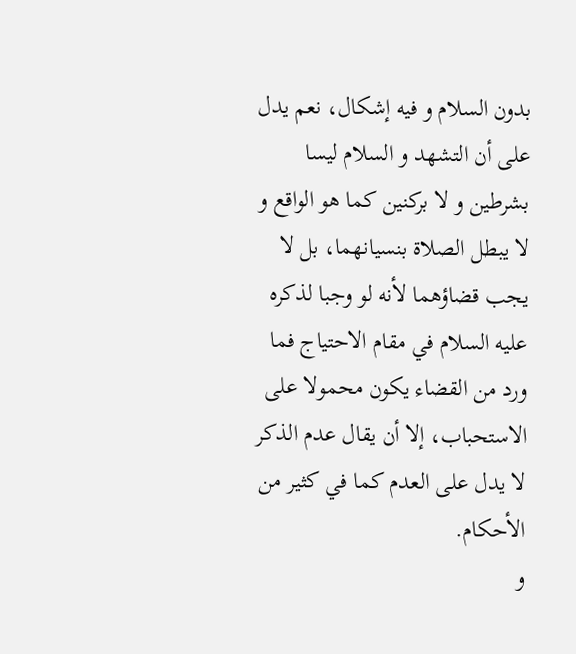بدون السلام و فيه إشكال، نعم يدل على أن التشهد و السلام ليسا بشرطين و لا بركنين كما هو الواقع و لا يبطل الصلاة بنسيانهما، بل لا يجب قضاؤهما لأنه لو وجبا لذكره عليه السلام في مقام الاحتياج فما ورد من القضاء يكون محمولا على الاستحباب، إلا أن يقال عدم الذكر لا يدل على العدم كما في كثير من الأحكام.
و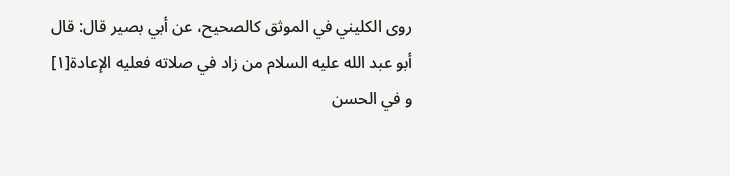روى الكليني في الموثق كالصحيح، عن أبي بصير قال: قال أبو عبد الله عليه السلام من زاد في صلاته فعليه الإعادة[١] و في الحسن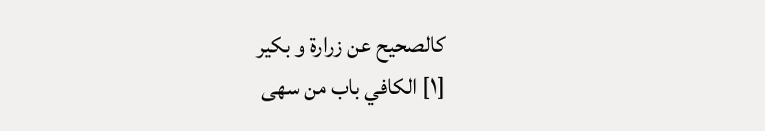كالصحيح عن زرارة و بكير
[١] الكافي باب من سهى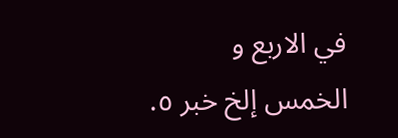في الاربع و الخمس إلخ خبر ٥.